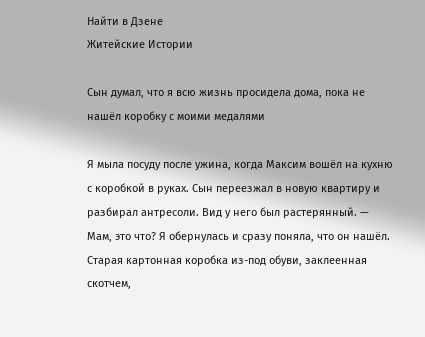Найти в Дзене
Житейские Истории

Сын думал, что я всю жизнь просидела дома, пока не нашёл коробку с моими медалями

Я мыла посуду после ужина, когда Максим вошёл на кухню с коробкой в руках. Сын переезжал в новую квартиру и разбирал антресоли. Вид у него был растерянный. — Мам, это что? Я обернулась и сразу поняла, что он нашёл. Старая картонная коробка из-под обуви, заклеенная скотчем,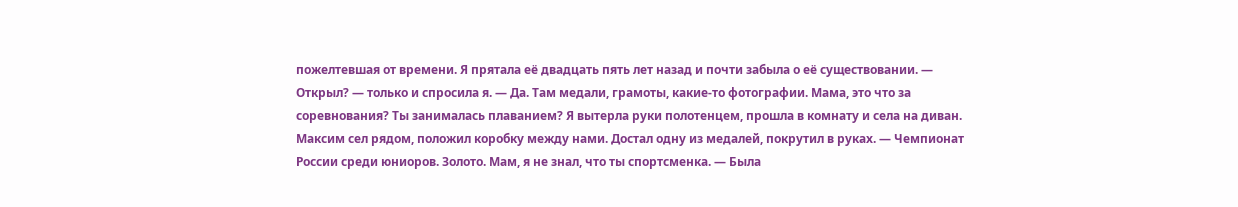пожелтевшая от времени. Я прятала её двадцать пять лет назад и почти забыла о её существовании. — Открыл? — только и спросила я. — Да. Там медали, грамоты, какие-то фотографии. Мама, это что за соревнования? Ты занималась плаванием? Я вытерла руки полотенцем, прошла в комнату и села на диван. Максим сел рядом, положил коробку между нами. Достал одну из медалей, покрутил в руках. — Чемпионат России среди юниоров. Золото. Мам, я не знал, что ты спортсменка. — Была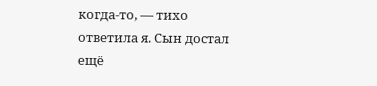когда-то, — тихо ответила я. Сын достал ещё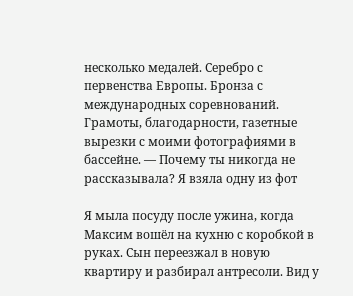несколько медалей. Серебро с первенства Европы. Бронза с международных соревнований. Грамоты, благодарности, газетные вырезки с моими фотографиями в бассейне. — Почему ты никогда не рассказывала? Я взяла одну из фот

Я мыла посуду после ужина, когда Максим вошёл на кухню с коробкой в руках. Сын переезжал в новую квартиру и разбирал антресоли. Вид у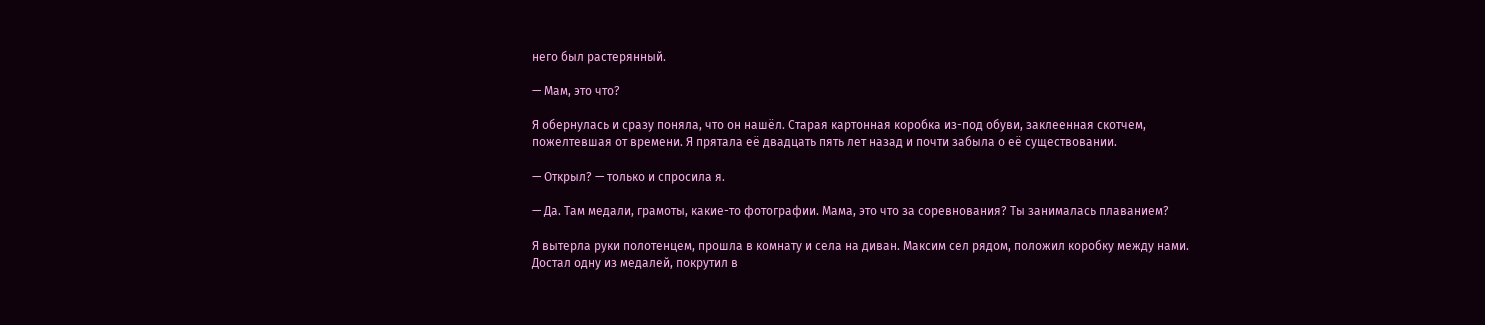него был растерянный.

— Мам, это что?

Я обернулась и сразу поняла, что он нашёл. Старая картонная коробка из-под обуви, заклеенная скотчем, пожелтевшая от времени. Я прятала её двадцать пять лет назад и почти забыла о её существовании.

— Открыл? — только и спросила я.

— Да. Там медали, грамоты, какие-то фотографии. Мама, это что за соревнования? Ты занималась плаванием?

Я вытерла руки полотенцем, прошла в комнату и села на диван. Максим сел рядом, положил коробку между нами. Достал одну из медалей, покрутил в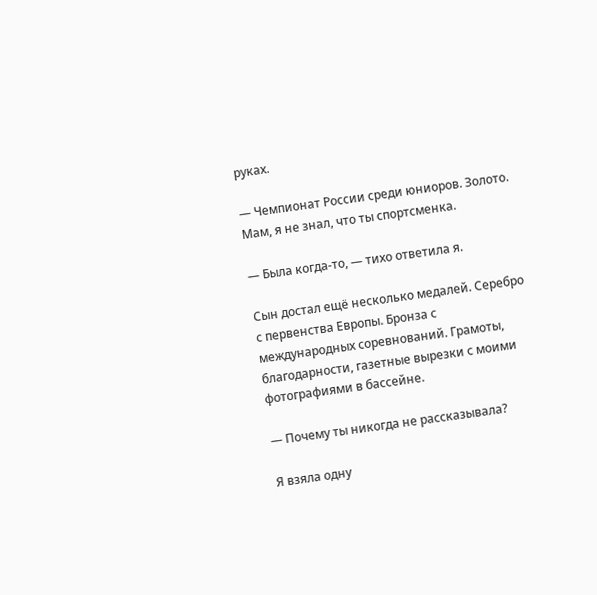руках.

— Чемпионат России среди юниоров. Золото. Мам, я не знал, что ты спортсменка.

— Была когда-то, — тихо ответила я.

Сын достал ещё несколько медалей. Серебро с первенства Европы. Бронза с международных соревнований. Грамоты, благодарности, газетные вырезки с моими фотографиями в бассейне.

— Почему ты никогда не рассказывала?

Я взяла одну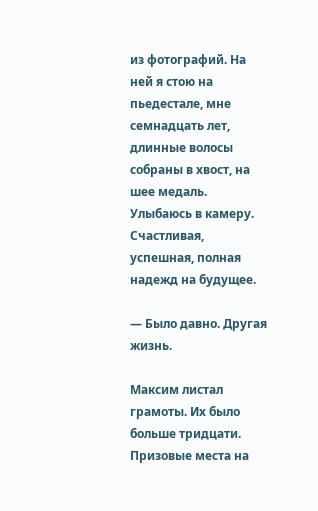из фотографий. На ней я стою на пьедестале, мне семнадцать лет, длинные волосы собраны в хвост, на шее медаль. Улыбаюсь в камеру. Счастливая, успешная, полная надежд на будущее.

— Было давно. Другая жизнь.

Максим листал грамоты. Их было больше тридцати. Призовые места на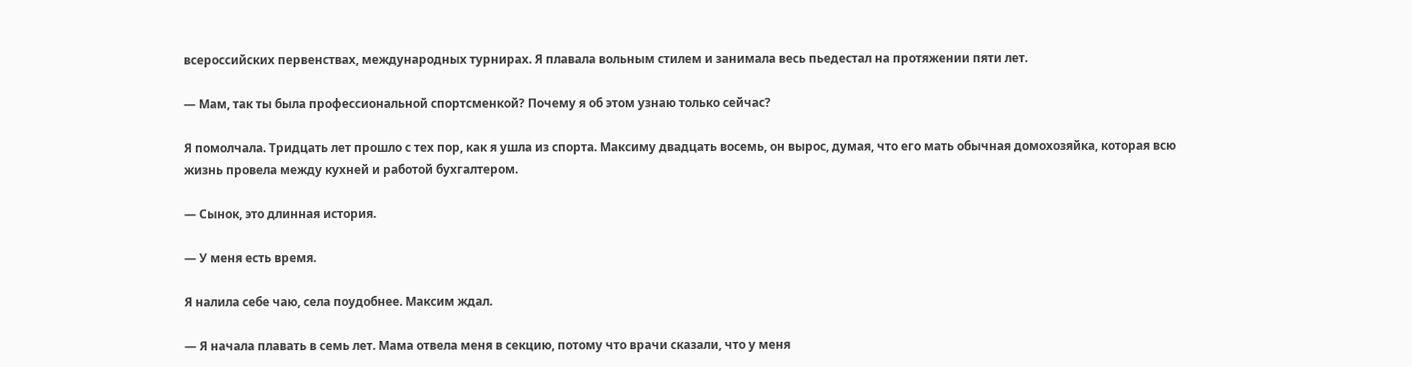всероссийских первенствах, международных турнирах. Я плавала вольным стилем и занимала весь пьедестал на протяжении пяти лет.

— Мам, так ты была профессиональной спортсменкой? Почему я об этом узнаю только сейчас?

Я помолчала. Тридцать лет прошло с тех пор, как я ушла из спорта. Максиму двадцать восемь, он вырос, думая, что его мать обычная домохозяйка, которая всю жизнь провела между кухней и работой бухгалтером.

— Сынок, это длинная история.

— У меня есть время.

Я налила себе чаю, села поудобнее. Максим ждал.

— Я начала плавать в семь лет. Мама отвела меня в секцию, потому что врачи сказали, что у меня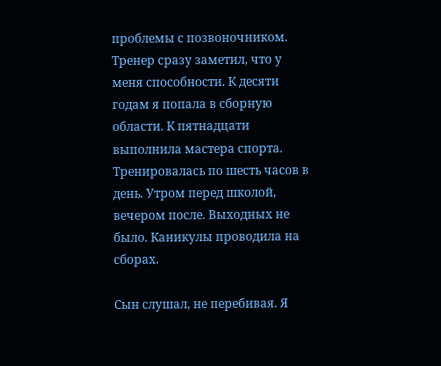проблемы с позвоночником. Тренер сразу заметил, что у меня способности. К десяти годам я попала в сборную области. К пятнадцати выполнила мастера спорта. Тренировалась по шесть часов в день. Утром перед школой, вечером после. Выходных не было. Каникулы проводила на сборах.

Сын слушал, не перебивая. Я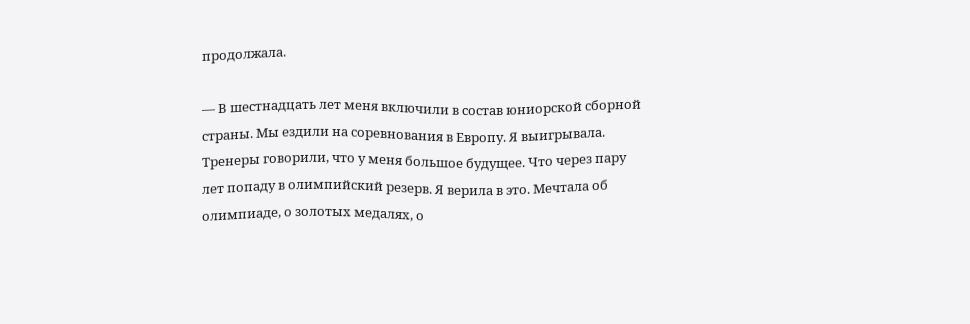продолжала.

— В шестнадцать лет меня включили в состав юниорской сборной страны. Мы ездили на соревнования в Европу. Я выигрывала. Тренеры говорили, что у меня большое будущее. Что через пару лет попаду в олимпийский резерв. Я верила в это. Мечтала об олимпиаде, о золотых медалях, о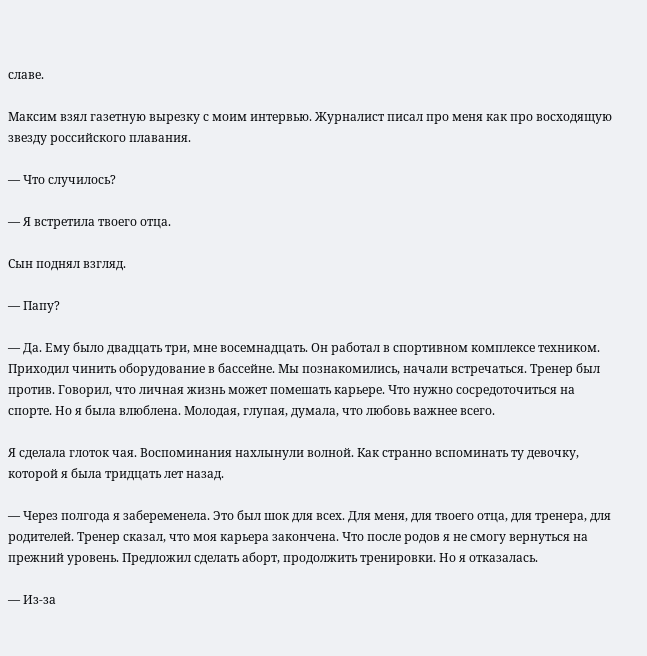славе.

Максим взял газетную вырезку с моим интервью. Журналист писал про меня как про восходящую звезду российского плавания.

— Что случилось?

— Я встретила твоего отца.

Сын поднял взгляд.

— Папу?

— Да. Ему было двадцать три, мне восемнадцать. Он работал в спортивном комплексе техником. Приходил чинить оборудование в бассейне. Мы познакомились, начали встречаться. Тренер был против. Говорил, что личная жизнь может помешать карьере. Что нужно сосредоточиться на спорте. Но я была влюблена. Молодая, глупая, думала, что любовь важнее всего.

Я сделала глоток чая. Воспоминания нахлынули волной. Как странно вспоминать ту девочку, которой я была тридцать лет назад.

— Через полгода я забеременела. Это был шок для всех. Для меня, для твоего отца, для тренера, для родителей. Тренер сказал, что моя карьера закончена. Что после родов я не смогу вернуться на прежний уровень. Предложил сделать аборт, продолжить тренировки. Но я отказалась.

— Из-за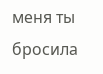меня ты бросила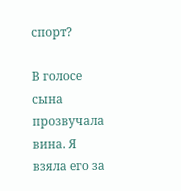спорт?

В голосе сына прозвучала вина. Я взяла его за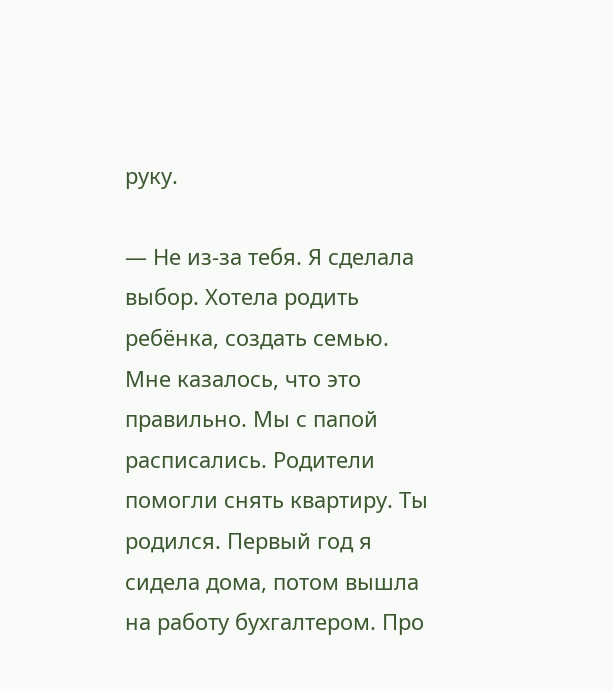руку.

— Не из-за тебя. Я сделала выбор. Хотела родить ребёнка, создать семью. Мне казалось, что это правильно. Мы с папой расписались. Родители помогли снять квартиру. Ты родился. Первый год я сидела дома, потом вышла на работу бухгалтером. Про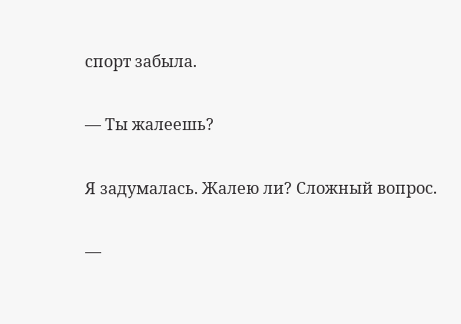спорт забыла.

— Ты жалеешь?

Я задумалась. Жалею ли? Сложный вопрос.

—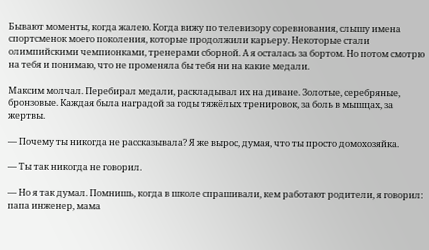Бывают моменты, когда жалею. Когда вижу по телевизору соревнования, слышу имена спортсменок моего поколения, которые продолжили карьеру. Некоторые стали олимпийскими чемпионками, тренерами сборной. А я осталась за бортом. Но потом смотрю на тебя и понимаю, что не променяла бы тебя ни на какие медали.

Максим молчал. Перебирал медали, раскладывал их на диване. Золотые, серебряные, бронзовые. Каждая была наградой за годы тяжёлых тренировок, за боль в мышцах, за жертвы.

— Почему ты никогда не рассказывала? Я же вырос, думая, что ты просто домохозяйка.

— Ты так никогда не говорил.

— Но я так думал. Помнишь, когда в школе спрашивали, кем работают родители, я говорил: папа инженер, мама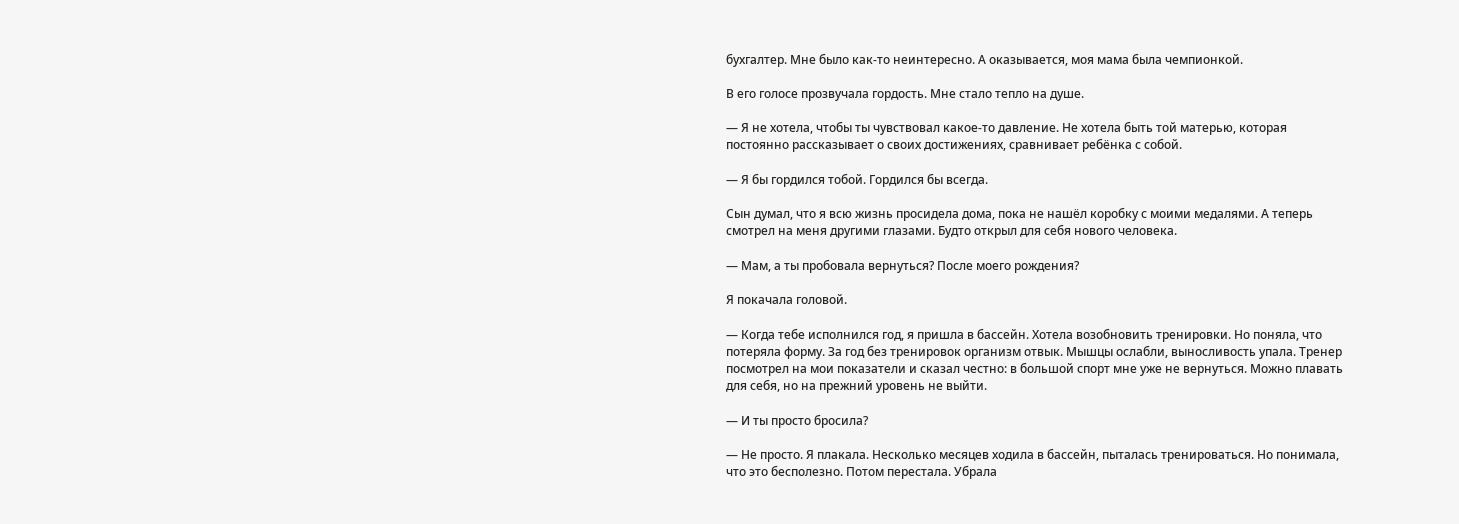бухгалтер. Мне было как-то неинтересно. А оказывается, моя мама была чемпионкой.

В его голосе прозвучала гордость. Мне стало тепло на душе.

— Я не хотела, чтобы ты чувствовал какое-то давление. Не хотела быть той матерью, которая постоянно рассказывает о своих достижениях, сравнивает ребёнка с собой.

— Я бы гордился тобой. Гордился бы всегда.

Сын думал, что я всю жизнь просидела дома, пока не нашёл коробку с моими медалями. А теперь смотрел на меня другими глазами. Будто открыл для себя нового человека.

— Мам, а ты пробовала вернуться? После моего рождения?

Я покачала головой.

— Когда тебе исполнился год, я пришла в бассейн. Хотела возобновить тренировки. Но поняла, что потеряла форму. За год без тренировок организм отвык. Мышцы ослабли, выносливость упала. Тренер посмотрел на мои показатели и сказал честно: в большой спорт мне уже не вернуться. Можно плавать для себя, но на прежний уровень не выйти.

— И ты просто бросила?

— Не просто. Я плакала. Несколько месяцев ходила в бассейн, пыталась тренироваться. Но понимала, что это бесполезно. Потом перестала. Убрала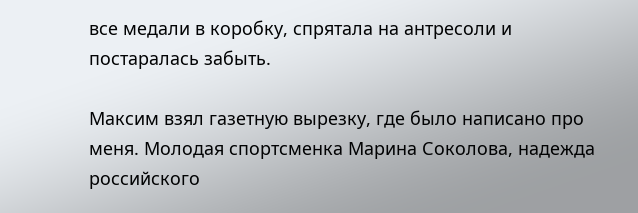все медали в коробку, спрятала на антресоли и постаралась забыть.

Максим взял газетную вырезку, где было написано про меня. Молодая спортсменка Марина Соколова, надежда российского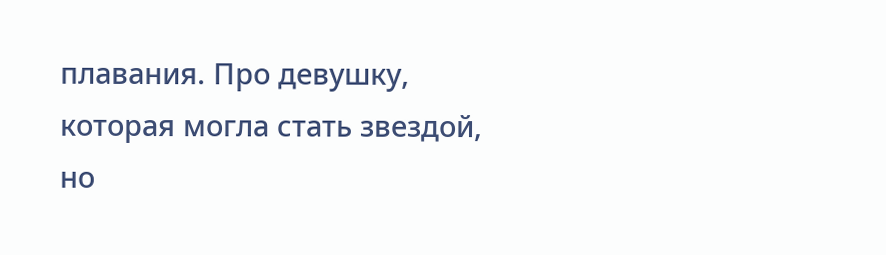плавания. Про девушку, которая могла стать звездой, но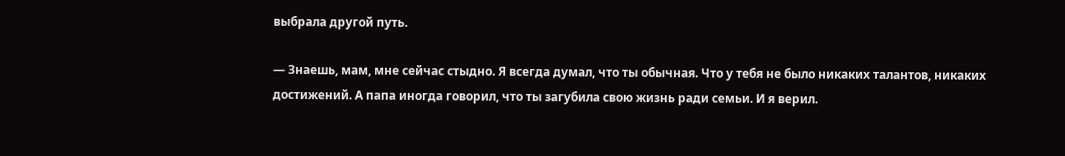выбрала другой путь.

— Знаешь, мам, мне сейчас стыдно. Я всегда думал, что ты обычная. Что у тебя не было никаких талантов, никаких достижений. А папа иногда говорил, что ты загубила свою жизнь ради семьи. И я верил.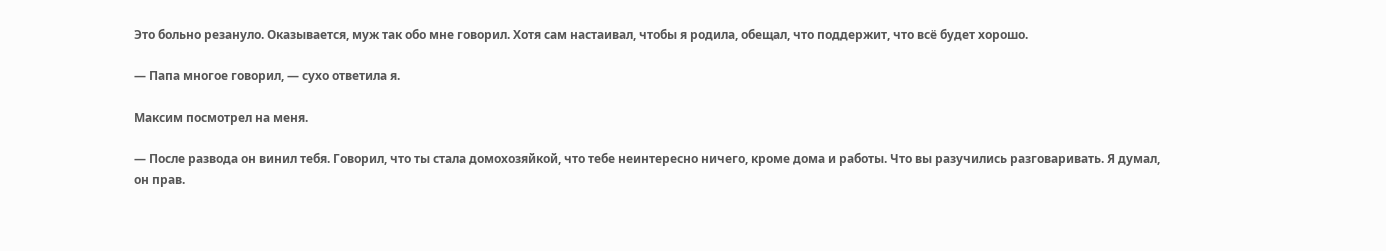Это больно резануло. Оказывается, муж так обо мне говорил. Хотя сам настаивал, чтобы я родила, обещал, что поддержит, что всё будет хорошо.

— Папа многое говорил, — сухо ответила я.

Максим посмотрел на меня.

— После развода он винил тебя. Говорил, что ты стала домохозяйкой, что тебе неинтересно ничего, кроме дома и работы. Что вы разучились разговаривать. Я думал, он прав.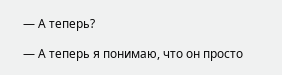— А теперь?

— А теперь я понимаю, что он просто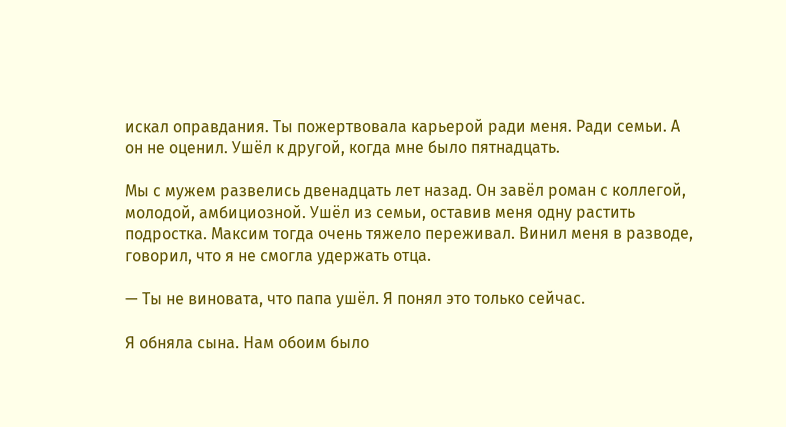искал оправдания. Ты пожертвовала карьерой ради меня. Ради семьи. А он не оценил. Ушёл к другой, когда мне было пятнадцать.

Мы с мужем развелись двенадцать лет назад. Он завёл роман с коллегой, молодой, амбициозной. Ушёл из семьи, оставив меня одну растить подростка. Максим тогда очень тяжело переживал. Винил меня в разводе, говорил, что я не смогла удержать отца.

— Ты не виновата, что папа ушёл. Я понял это только сейчас.

Я обняла сына. Нам обоим было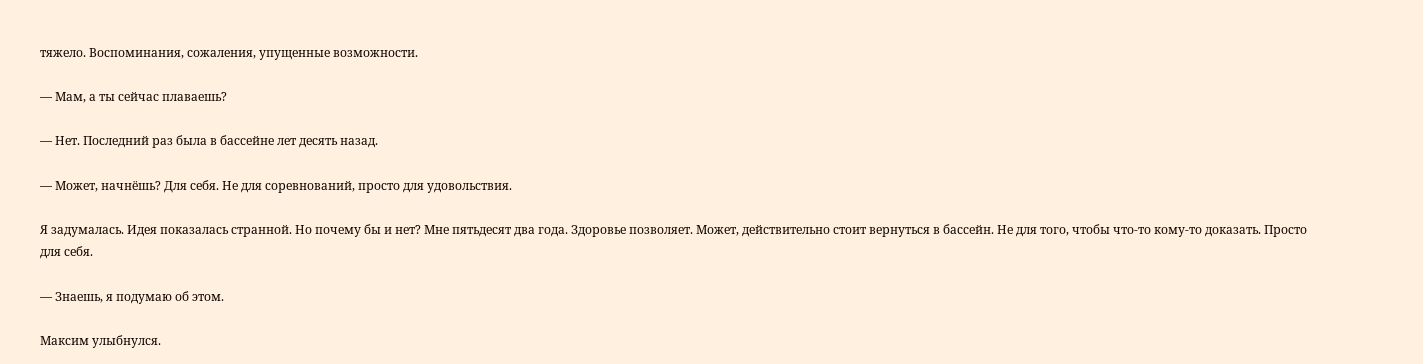тяжело. Воспоминания, сожаления, упущенные возможности.

— Мам, а ты сейчас плаваешь?

— Нет. Последний раз была в бассейне лет десять назад.

— Может, начнёшь? Для себя. Не для соревнований, просто для удовольствия.

Я задумалась. Идея показалась странной. Но почему бы и нет? Мне пятьдесят два года. Здоровье позволяет. Может, действительно стоит вернуться в бассейн. Не для того, чтобы что-то кому-то доказать. Просто для себя.

— Знаешь, я подумаю об этом.

Максим улыбнулся.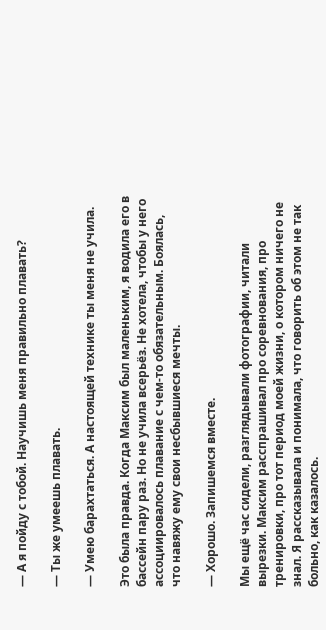— А я пойду с тобой. Научишь меня правильно плавать?

— Ты же умеешь плавать.

— Умею барахтаться. А настоящей технике ты меня не учила.

Это была правда. Когда Максим был маленьким, я водила его в бассейн пару раз. Но не учила всерьёз. Не хотела, чтобы у него ассоциировалось плавание с чем-то обязательным. Боялась, что навяжу ему свои несбывшиеся мечты.

— Хорошо. Запишемся вместе.

Мы ещё час сидели, разглядывали фотографии, читали вырезки. Максим расспрашивал про соревнования, про тренировки, про тот период моей жизни, о котором ничего не знал. Я рассказывала и понимала, что говорить об этом не так больно, как казалось.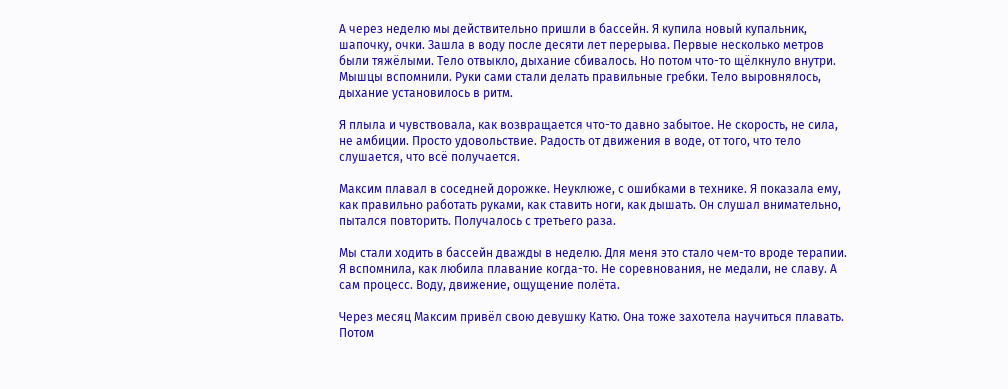А через неделю мы действительно пришли в бассейн. Я купила новый купальник, шапочку, очки. Зашла в воду после десяти лет перерыва. Первые несколько метров были тяжёлыми. Тело отвыкло, дыхание сбивалось. Но потом что-то щёлкнуло внутри. Мышцы вспомнили. Руки сами стали делать правильные гребки. Тело выровнялось, дыхание установилось в ритм.

Я плыла и чувствовала, как возвращается что-то давно забытое. Не скорость, не сила, не амбиции. Просто удовольствие. Радость от движения в воде, от того, что тело слушается, что всё получается.

Максим плавал в соседней дорожке. Неуклюже, с ошибками в технике. Я показала ему, как правильно работать руками, как ставить ноги, как дышать. Он слушал внимательно, пытался повторить. Получалось с третьего раза.

Мы стали ходить в бассейн дважды в неделю. Для меня это стало чем-то вроде терапии. Я вспомнила, как любила плавание когда-то. Не соревнования, не медали, не славу. А сам процесс. Воду, движение, ощущение полёта.

Через месяц Максим привёл свою девушку Катю. Она тоже захотела научиться плавать. Потом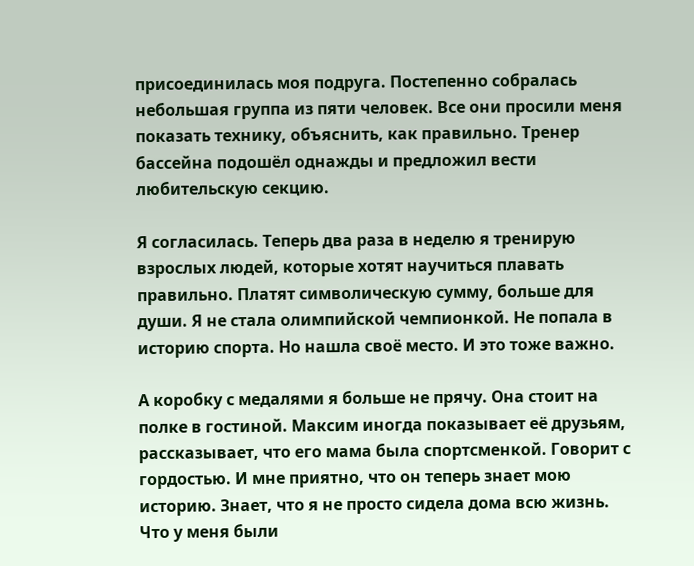присоединилась моя подруга. Постепенно собралась небольшая группа из пяти человек. Все они просили меня показать технику, объяснить, как правильно. Тренер бассейна подошёл однажды и предложил вести любительскую секцию.

Я согласилась. Теперь два раза в неделю я тренирую взрослых людей, которые хотят научиться плавать правильно. Платят символическую сумму, больше для души. Я не стала олимпийской чемпионкой. Не попала в историю спорта. Но нашла своё место. И это тоже важно.

А коробку с медалями я больше не прячу. Она стоит на полке в гостиной. Максим иногда показывает её друзьям, рассказывает, что его мама была спортсменкой. Говорит с гордостью. И мне приятно, что он теперь знает мою историю. Знает, что я не просто сидела дома всю жизнь. Что у меня были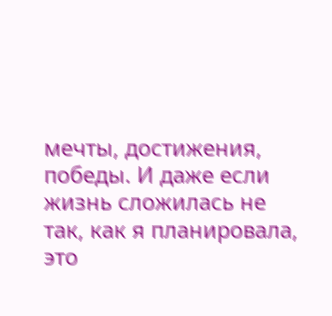мечты, достижения, победы. И даже если жизнь сложилась не так, как я планировала, это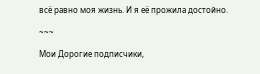всё равно моя жизнь. И я её прожила достойно.

~~~

Мои Дорогие подписчики,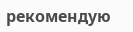рекомендую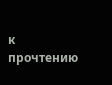к прочтению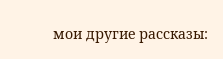мои другие рассказы: